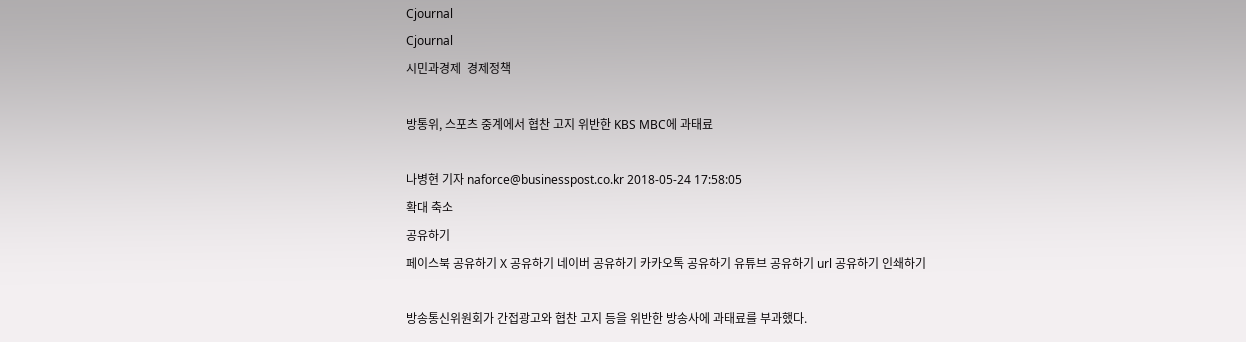Cjournal
Cjournal
시민과경제  경제정책

방통위, 스포츠 중계에서 협찬 고지 위반한 KBS MBC에 과태료

나병현 기자 naforce@businesspost.co.kr 2018-05-24 17:58:05
확대 축소
공유하기
페이스북 공유하기 X 공유하기 네이버 공유하기 카카오톡 공유하기 유튜브 공유하기 url 공유하기 인쇄하기

방송통신위원회가 간접광고와 협찬 고지 등을 위반한 방송사에 과태료를 부과했다.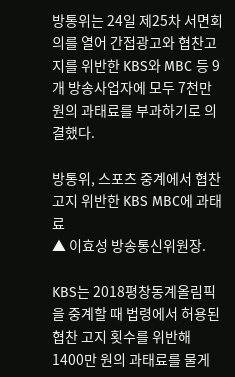방통위는 24일 제25차 서면회의를 열어 간접광고와 협찬고지를 위반한 KBS와 MBC 등 9개 방송사업자에 모두 7천만 원의 과태료를 부과하기로 의결했다.

방통위, 스포츠 중계에서 협찬 고지 위반한 KBS MBC에 과태료
▲ 이효성 방송통신위원장.

KBS는 2018평창동계올림픽을 중계할 때 법령에서 허용된 협찬 고지 횟수를 위반해 1400만 원의 과태료를 물게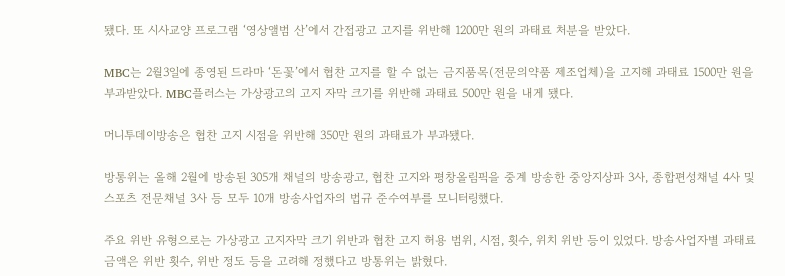됐다. 또 시사교양 프로그램 ‘영상앨범 산’에서 간접광고 고지를 위반해 1200만 원의 과태료 처분을 받았다.

MBC는 2월3일에 종영된 드라마 ‘돈꽃’에서 협찬 고지를 할 수 없는 금지품목(전문의약품 제조업체)을 고지해 과태료 1500만 원을 부과받았다. MBC플러스는 가상광고의 고지 자막 크기를 위반해 과태료 500만 원을 내게 됐다.

머니투데이방송은 협찬 고지 시점을 위반해 350만 원의 과태료가 부과됐다.

방통위는 올해 2월에 방송된 305개 채널의 방송광고, 협찬 고지와 평창올림픽을 중계 방송한 중앙지상파 3사, 종합편성채널 4사 및 스포츠 전문채널 3사 등 모두 10개 방송사업자의 법규 준수여부를 모니터링했다.

주요 위반 유형으로는 가상광고 고지자막 크기 위반과 협찬 고지 허용 범위, 시점, 횟수, 위치 위반 등이 있었다. 방송사업자별 과태료 금액은 위반 횟수, 위반 정도 등을 고려해 정했다고 방통위는 밝혔다.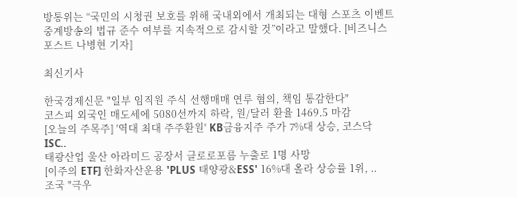방통위는 “국민의 시청권 보호를 위해 국내외에서 개최되는 대형 스포츠 이벤트 중계방송의 법규 준수 여부를 지속적으로 감시할 것”이라고 말했다. [비즈니스포스트 나병현 기자]

최신기사

한국경제신문 "일부 임직원 주식 선행매매 연루 혐의, 책임 통감한다"
코스피 외국인 매도세에 5080선까지 하락, 원/달러 환율 1469.5 마감
[오늘의 주목주] '역대 최대 주주환원' KB금융지주 주가 7%대 상승, 코스닥 ISC..
태광산업 울산 아라미드 공장서 클로로포름 누출로 1명 사망
[이주의 ETF] 한화자산운용 'PLUS 태양광&ESS' 16%대 올라 상승률 1위, ..
조국 "극우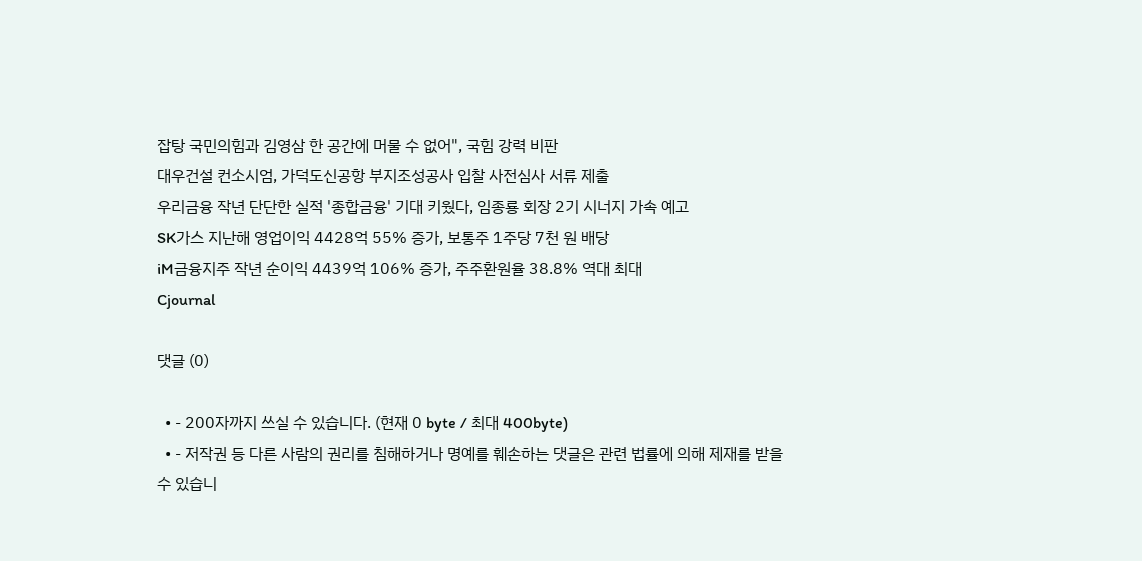잡탕 국민의힘과 김영삼 한 공간에 머물 수 없어", 국힘 강력 비판
대우건설 컨소시엄, 가덕도신공항 부지조성공사 입찰 사전심사 서류 제출
우리금융 작년 단단한 실적 '종합금융' 기대 키웠다, 임종룡 회장 2기 시너지 가속 예고
SK가스 지난해 영업이익 4428억 55% 증가, 보통주 1주당 7천 원 배당
iM금융지주 작년 순이익 4439억 106% 증가, 주주환원율 38.8% 역대 최대
Cjournal

댓글 (0)

  • - 200자까지 쓰실 수 있습니다. (현재 0 byte / 최대 400byte)
  • - 저작권 등 다른 사람의 권리를 침해하거나 명예를 훼손하는 댓글은 관련 법률에 의해 제재를 받을 수 있습니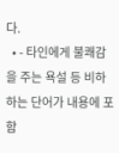다.
  • - 타인에게 불쾌감을 주는 욕설 등 비하하는 단어가 내용에 포함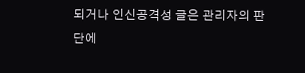되거나 인신공격성 글은 관리자의 판단에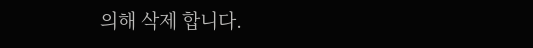의해 삭제 합니다.